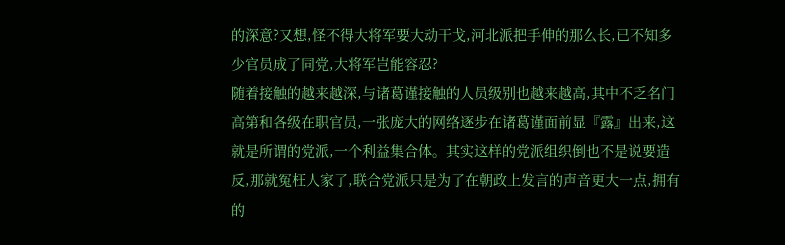的深意?又想,怪不得大将军要大动干戈,河北派把手伸的那么长,已不知多少官员成了同党,大将军岂能容忍?
随着接触的越来越深,与诸葛谨接触的人员级别也越来越高,其中不乏名门高第和各级在职官员,一张庞大的网络逐步在诸葛谨面前显『露』出来,这就是所谓的党派,一个利益集合体。其实这样的党派组织倒也不是说要造反,那就冤枉人家了,联合党派只是为了在朝政上发言的声音更大一点,拥有的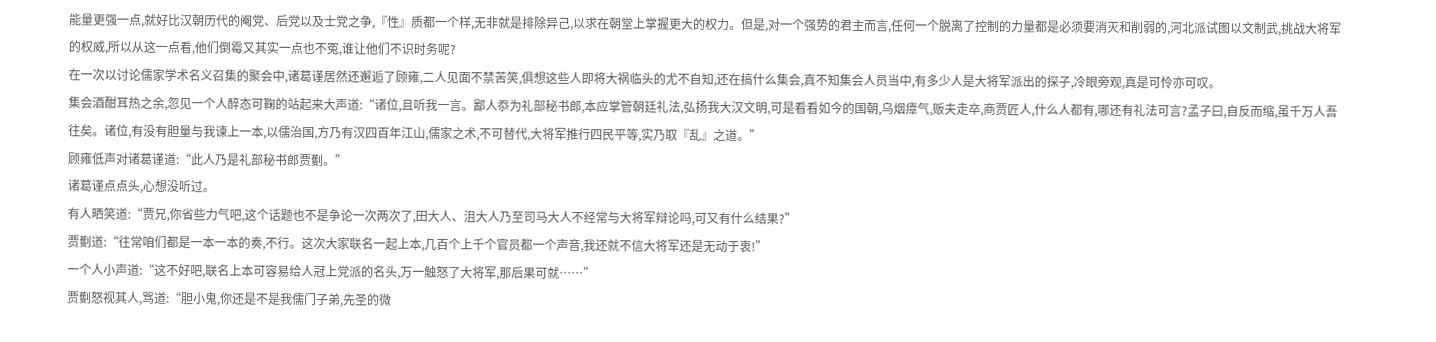能量更强一点,就好比汉朝历代的阉党、后党以及士党之争,『性』质都一个样,无非就是排除异己,以求在朝堂上掌握更大的权力。但是,对一个强势的君主而言,任何一个脱离了控制的力量都是必须要消灭和削弱的,河北派试图以文制武,挑战大将军的权威,所以从这一点看,他们倒霉又其实一点也不冤,谁让他们不识时务呢?
在一次以讨论儒家学术名义召集的聚会中,诸葛谨居然还邂逅了顾雍,二人见面不禁苦笑,俱想这些人即将大祸临头的尤不自知,还在搞什么集会,真不知集会人员当中,有多少人是大将军派出的探子,冷眼旁观,真是可怜亦可叹。
集会酒酣耳热之余,忽见一个人醉态可鞠的站起来大声道:“诸位,且听我一言。鄙人忝为礼部秘书郎,本应掌管朝廷礼法,弘扬我大汉文明,可是看看如今的国朝,乌烟瘴气,贩夫走卒,商贾匠人,什么人都有,哪还有礼法可言?孟子曰,自反而缩,虽千万人吾往矣。诸位,有没有胆量与我谏上一本,以儒治国,方乃有汉四百年江山,儒家之术,不可替代,大将军推行四民平等,实乃取『乱』之道。”
顾雍低声对诸葛谨道:“此人乃是礼部秘书郎贾劐。”
诸葛谨点点头,心想没听过。
有人晒笑道:“贾兄,你省些力气吧,这个话题也不是争论一次两次了,田大人、沮大人乃至司马大人不经常与大将军辩论吗,可又有什么结果?”
贾劐道:“往常咱们都是一本一本的奏,不行。这次大家联名一起上本,几百个上千个官员都一个声音,我还就不信大将军还是无动于衷!”
一个人小声道:“这不好吧,联名上本可容易给人冠上党派的名头,万一触怒了大将军,那后果可就……”
贾劐怒视其人,骂道:“胆小鬼,你还是不是我儒门子弟,先圣的微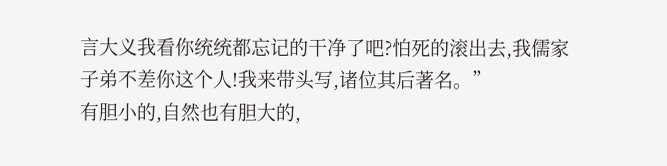言大义我看你统统都忘记的干净了吧?怕死的滚出去,我儒家子弟不差你这个人!我来带头写,诸位其后著名。”
有胆小的,自然也有胆大的,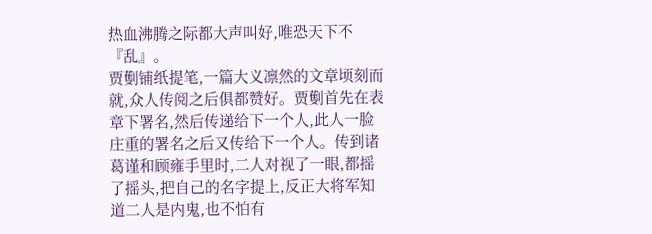热血沸腾之际都大声叫好,唯恐天下不『乱』。
贾劐铺纸提笔,一篇大义凛然的文章顷刻而就,众人传阅之后俱都赞好。贾劐首先在表章下署名,然后传递给下一个人,此人一脸庄重的署名之后又传给下一个人。传到诸葛谨和顾雍手里时,二人对视了一眼,都摇了摇头,把自己的名字提上,反正大将军知道二人是内鬼,也不怕有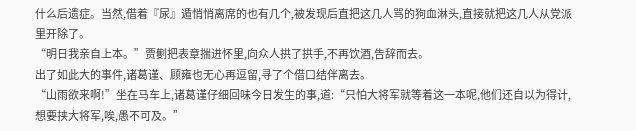什么后遗症。当然,借着『尿』遁悄悄离席的也有几个,被发现后直把这几人骂的狗血淋头,直接就把这几人从党派里开除了。
“明日我亲自上本。”贾劐把表章揣进怀里,向众人拱了拱手,不再饮酒,告辞而去。
出了如此大的事件,诸葛谨、顾雍也无心再逗留,寻了个借口结伴离去。
“山雨欲来啊!”坐在马车上,诸葛谨仔细回味今日发生的事,道:“只怕大将军就等着这一本呢,他们还自以为得计,想要挟大将军,唉,愚不可及。”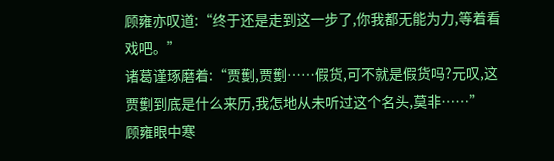顾雍亦叹道:“终于还是走到这一步了,你我都无能为力,等着看戏吧。”
诸葛谨琢磨着:“贾劐,贾劐……假货,可不就是假货吗?元叹,这贾劐到底是什么来历,我怎地从未听过这个名头,莫非……”
顾雍眼中寒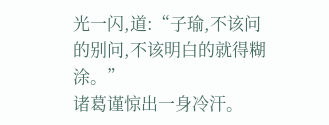光一闪,道:“子瑜,不该问的别问,不该明白的就得糊涂。”
诸葛谨惊出一身冷汗。